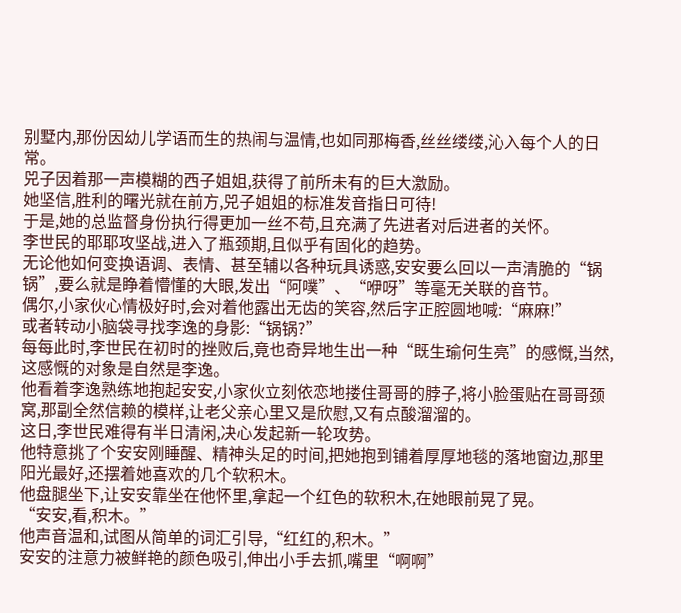别墅内,那份因幼儿学语而生的热闹与温情,也如同那梅香,丝丝缕缕,沁入每个人的日常。
兕子因着那一声模糊的西子姐姐,获得了前所未有的巨大激励。
她坚信,胜利的曙光就在前方,兕子姐姐的标准发音指日可待!
于是,她的总监督身份执行得更加一丝不苟,且充满了先进者对后进者的关怀。
李世民的耶耶攻坚战,进入了瓶颈期,且似乎有固化的趋势。
无论他如何变换语调、表情、甚至辅以各种玩具诱惑,安安要么回以一声清脆的“锅锅”,要么就是睁着懵懂的大眼,发出“阿噗”、“咿呀”等毫无关联的音节。
偶尔,小家伙心情极好时,会对着他露出无齿的笑容,然后字正腔圆地喊:“麻麻!”
或者转动小脑袋寻找李逸的身影:“锅锅?”
每每此时,李世民在初时的挫败后,竟也奇异地生出一种“既生瑜何生亮”的感慨,当然,这感慨的对象是自然是李逸。
他看着李逸熟练地抱起安安,小家伙立刻依恋地搂住哥哥的脖子,将小脸蛋贴在哥哥颈窝,那副全然信赖的模样,让老父亲心里又是欣慰,又有点酸溜溜的。
这日,李世民难得有半日清闲,决心发起新一轮攻势。
他特意挑了个安安刚睡醒、精神头足的时间,把她抱到铺着厚厚地毯的落地窗边,那里阳光最好,还摆着她喜欢的几个软积木。
他盘腿坐下,让安安靠坐在他怀里,拿起一个红色的软积木,在她眼前晃了晃。
“安安,看,积木。”
他声音温和,试图从简单的词汇引导,“红红的,积木。”
安安的注意力被鲜艳的颜色吸引,伸出小手去抓,嘴里“啊啊”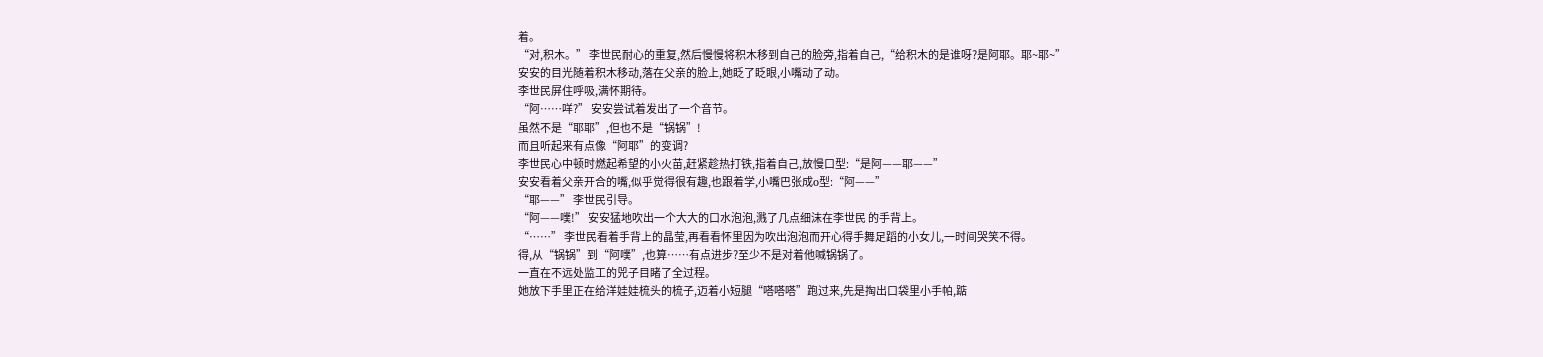着。
“对,积木。” 李世民耐心的重复,然后慢慢将积木移到自己的脸旁,指着自己,“给积木的是谁呀?是阿耶。耶~耶~”
安安的目光随着积木移动,落在父亲的脸上,她眨了眨眼,小嘴动了动。
李世民屏住呼吸,满怀期待。
“阿……咩?” 安安尝试着发出了一个音节。
虽然不是“耶耶”,但也不是“锅锅”!
而且听起来有点像“阿耶”的变调?
李世民心中顿时燃起希望的小火苗,赶紧趁热打铁,指着自己,放慢口型:“是阿——耶——”
安安看着父亲开合的嘴,似乎觉得很有趣,也跟着学,小嘴巴张成o型:“阿——”
“耶——” 李世民引导。
“阿——噗!” 安安猛地吹出一个大大的口水泡泡,溅了几点细沫在李世民 的手背上。
“……” 李世民看着手背上的晶莹,再看看怀里因为吹出泡泡而开心得手舞足蹈的小女儿,一时间哭笑不得。
得,从“锅锅”到“阿噗”,也算……有点进步?至少不是对着他喊锅锅了。
一直在不远处监工的兕子目睹了全过程。
她放下手里正在给洋娃娃梳头的梳子,迈着小短腿“嗒嗒嗒”跑过来,先是掏出口袋里小手帕,踮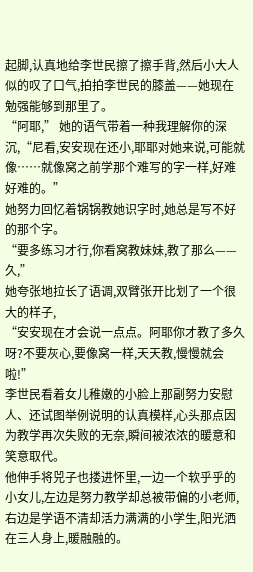起脚,认真地给李世民擦了擦手背,然后小大人似的叹了口气,拍拍李世民的膝盖——她现在勉强能够到那里了。
“阿耶,” 她的语气带着一种我理解你的深沉,“尼看,安安现在还小,耶耶对她来说,可能就像……就像窝之前学那个难写的字一样,好难好难的。”
她努力回忆着锅锅教她识字时,她总是写不好的那个字。
“要多练习才行,你看窝教妹妹,教了那么——久,”
她夸张地拉长了语调,双臂张开比划了一个很大的样子,
“安安现在才会说一点点。阿耶你才教了多久呀?不要灰心,要像窝一样,天天教,慢慢就会啦!”
李世民看着女儿稚嫩的小脸上那副努力安慰人、还试图举例说明的认真模样,心头那点因为教学再次失败的无奈,瞬间被浓浓的暖意和笑意取代。
他伸手将兕子也搂进怀里,一边一个软乎乎的小女儿,左边是努力教学却总被带偏的小老师,右边是学语不清却活力满满的小学生,阳光洒在三人身上,暖融融的。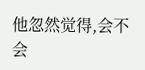他忽然觉得,会不会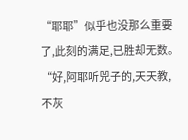“耶耶”似乎也没那么重要了,此刻的满足,已胜却无数。
“好,阿耶听兕子的,天天教,不灰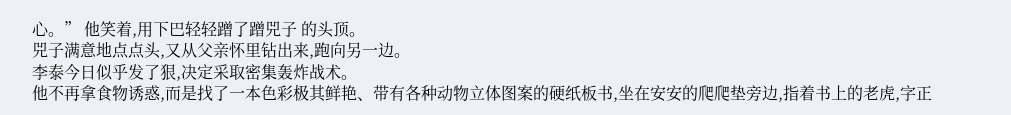心。” 他笑着,用下巴轻轻蹭了蹭兕子 的头顶。
兕子满意地点点头,又从父亲怀里钻出来,跑向另一边。
李泰今日似乎发了狠,决定采取密集轰炸战术。
他不再拿食物诱惑,而是找了一本色彩极其鲜艳、带有各种动物立体图案的硬纸板书,坐在安安的爬爬垫旁边,指着书上的老虎,字正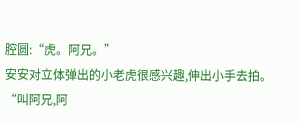腔圆:“虎。阿兄。”
安安对立体弹出的小老虎很感兴趣,伸出小手去拍。
“叫阿兄,阿